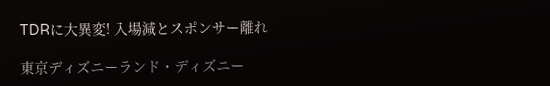TDRに大異変! 入場減とスポンサー離れ

東京ディズニーランド・ディズニー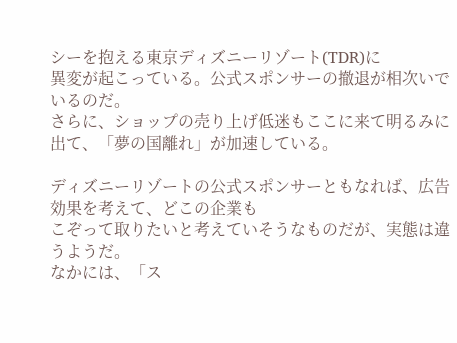シーを抱える東京ディズニーリゾート(TDR)に
異変が起こっている。公式スポンサーの撤退が相次いでいるのだ。
さらに、ショップの売り上げ低迷もここに来て明るみに出て、「夢の国離れ」が加速している。

ディズニーリゾートの公式スポンサーともなれば、広告効果を考えて、どこの企業も
こぞって取りたいと考えていそうなものだが、実態は違うようだ。
なかには、「ス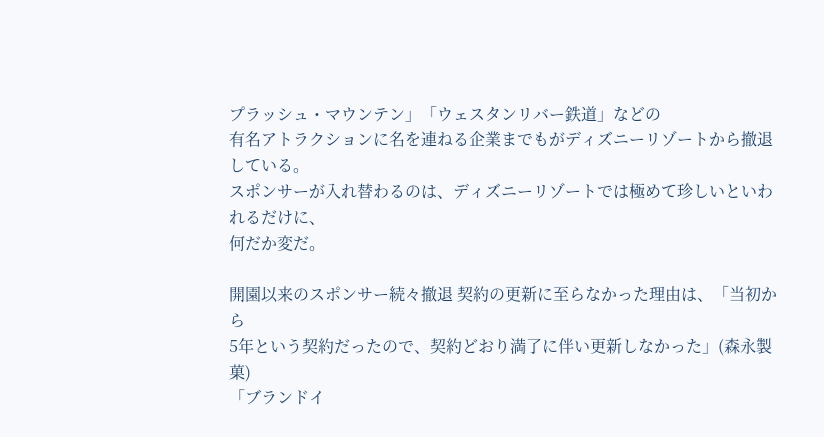プラッシュ・マウンテン」「ウェスタンリバー鉄道」などの
有名アトラクションに名を連ねる企業までもがディズニーリゾートから撤退している。
スポンサーが入れ替わるのは、ディズニーリゾートでは極めて珍しいといわれるだけに、
何だか変だ。

開園以来のスポンサー続々撤退 契約の更新に至らなかった理由は、「当初から
5年という契約だったので、契約どおり満了に伴い更新しなかった」(森永製菓)
「ブランドイ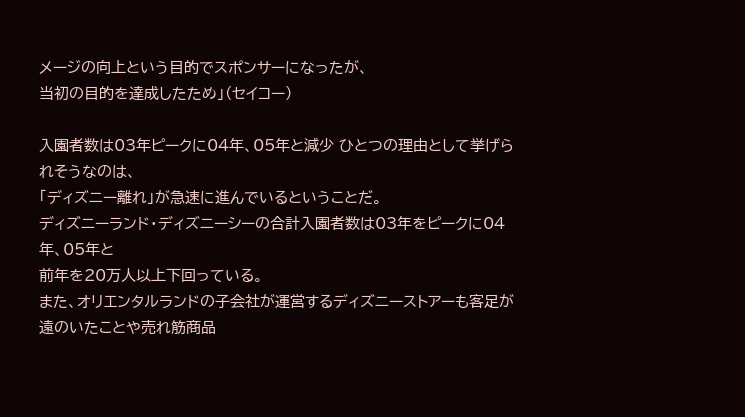メージの向上という目的でスポンサーになったが、
当初の目的を達成したため」(セイコー)

入園者数は03年ピークに04年、05年と減少 ひとつの理由として挙げられそうなのは、
「ディズニー離れ」が急速に進んでいるということだ。
ディズニーランド・ディズニーシーの合計入園者数は03年をピークに04年、05年と
前年を20万人以上下回っている。
また、オリエンタルランドの子会社が運営するディズニーストアーも客足が
遠のいたことや売れ筋商品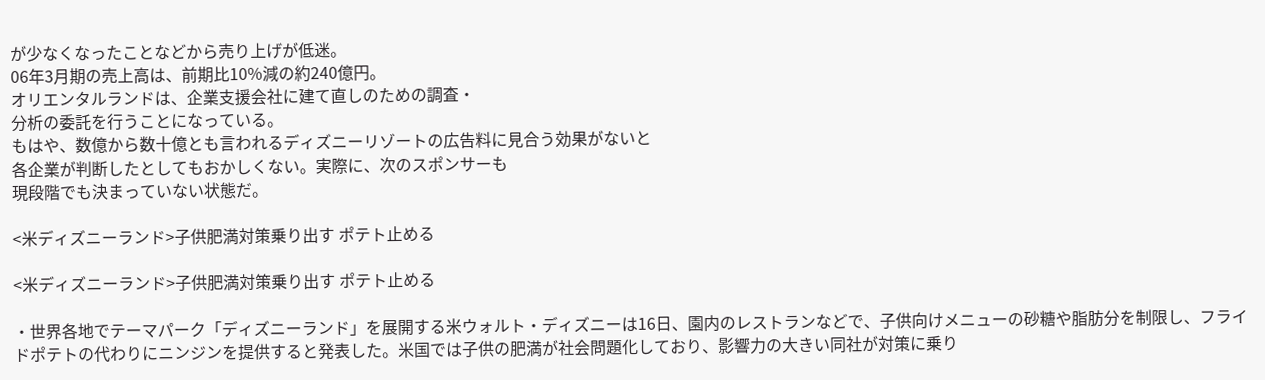が少なくなったことなどから売り上げが低迷。
06年3月期の売上高は、前期比10%減の約240億円。
オリエンタルランドは、企業支援会社に建て直しのための調査・
分析の委託を行うことになっている。
もはや、数億から数十億とも言われるディズニーリゾートの広告料に見合う効果がないと
各企業が判断したとしてもおかしくない。実際に、次のスポンサーも
現段階でも決まっていない状態だ。

<米ディズニーランド>子供肥満対策乗り出す ポテト止める

<米ディズニーランド>子供肥満対策乗り出す ポテト止める

・世界各地でテーマパーク「ディズニーランド」を展開する米ウォルト・ディズニーは16日、園内のレストランなどで、子供向けメニューの砂糖や脂肪分を制限し、フライドポテトの代わりにニンジンを提供すると発表した。米国では子供の肥満が社会問題化しており、影響力の大きい同社が対策に乗り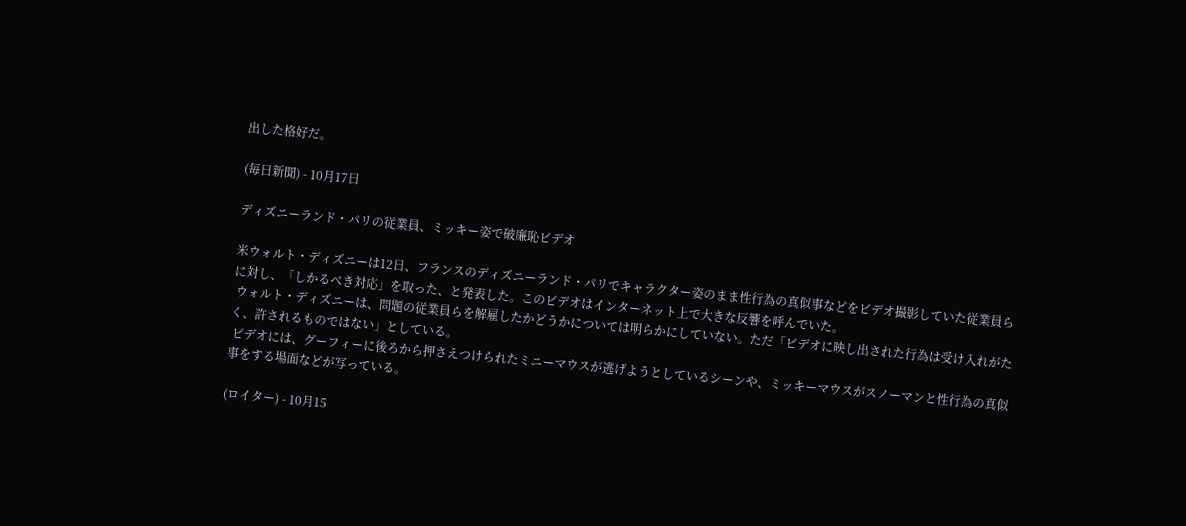出した格好だ。

(毎日新聞) - 10月17日

ディズニーランド・パリの従業員、ミッキー姿で破廉恥ビデオ

米ウォルト・ディズニーは12日、フランスのディズニーランド・パリでキャラクター姿のまま性行為の真似事などをビデオ撮影していた従業員らに対し、「しかるべき対応」を取った、と発表した。このビデオはインターネット上で大きな反響を呼んでいた。
 ウォルト・ディズニーは、問題の従業員らを解雇したかどうかについては明らかにしていない。ただ「ビデオに映し出された行為は受け入れがたく、許されるものではない」としている。
 ビデオには、グーフィーに後ろから押さえつけられたミニーマウスが逃げようとしているシーンや、ミッキーマウスがスノーマンと性行為の真似事をする場面などが写っている。

(ロイター) - 10月15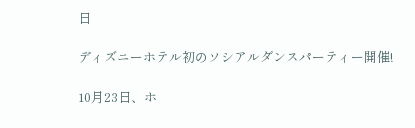日

ディズニーホテル初のソシアルダンスパーティー開催!

10月23日、ホ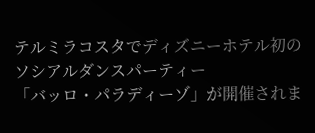テルミラコスタでディズニーホテル初のソシアルダンスパーティー
「バッロ・パラディーゾ」が開催されま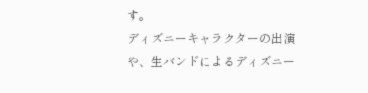す。
ディズニーキャラクターの出演や、生バンドによるディズニー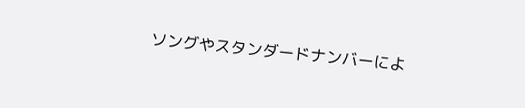ソングやスタンダードナンバーによ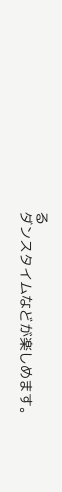る
ダンスタイムなどが楽しめます。